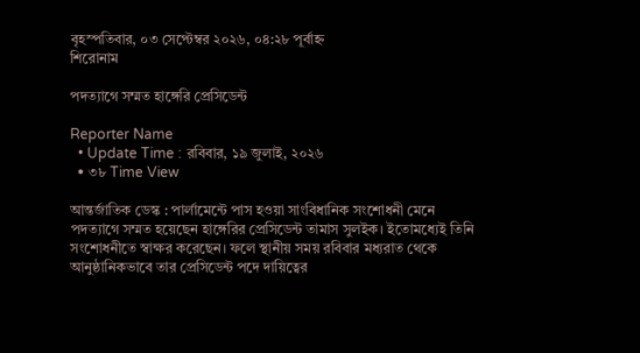বৃহস্পতিবার, ০৩ সেপ্টেম্বর ২০২৬, ০৪:২৮ পূর্বাহ্ন
শিরোনাম

পদত্যাগে সম্মত হাঙ্গেরি প্রেসিডেন্ট

Reporter Name
  • Update Time : রবিবার, ১৯ জুলাই, ২০২৬
  • ৩৮ Time View

আন্তর্জাতিক ডেস্ক : পার্লামেন্টে পাস হওয়া সাংবিধানিক সংশোধনী মেনে পদত্যাগে সম্মত হয়েছেন হাঙ্গেরির প্রেসিডেন্ট তামাস সুলইক। ইতোমধ্যেই তিনি সংশোধনীতে স্বাক্ষর করেছেন। ফলে স্থানীয় সময় রবিবার মধ্যরাত থেকে আনুষ্ঠানিকভাবে তার প্রেসিডেন্ট পদে দায়িত্বের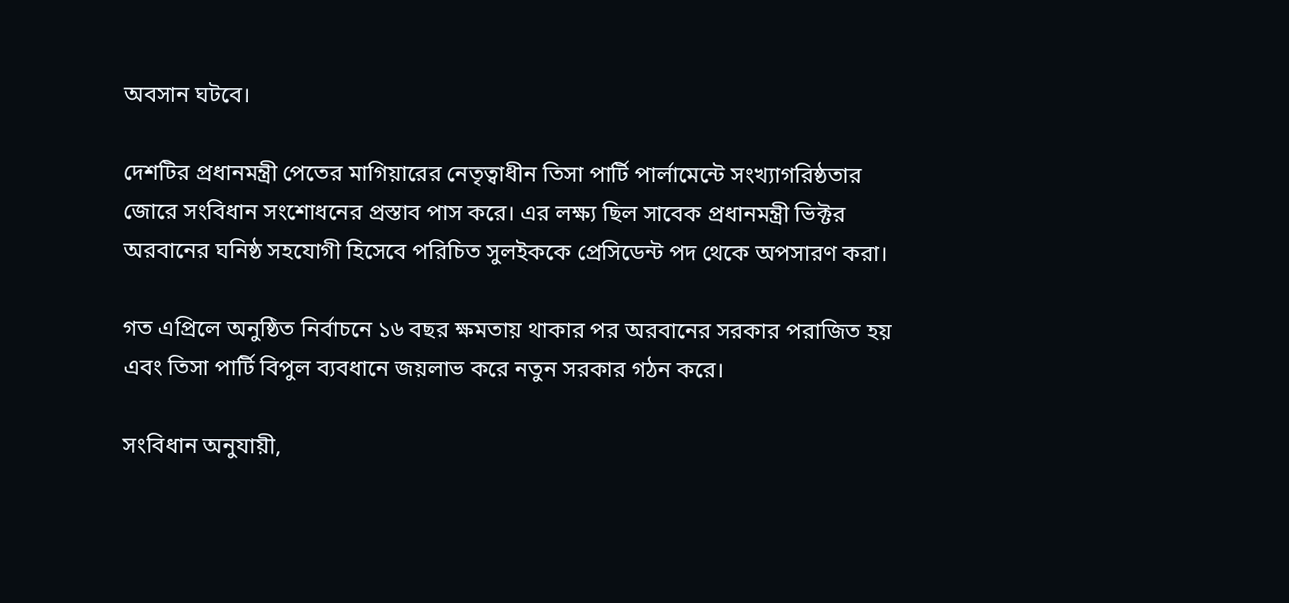অবসান ঘটবে।

দেশটির প্রধানমন্ত্রী পেতের মাগিয়ারের নেতৃত্বাধীন তিসা পার্টি পার্লামেন্টে সংখ্যাগরিষ্ঠতার জোরে সংবিধান সংশোধনের প্রস্তাব পাস করে। এর লক্ষ্য ছিল সাবেক প্রধানমন্ত্রী ভিক্টর অরবানের ঘনিষ্ঠ সহযোগী হিসেবে পরিচিত সুলইককে প্রেসিডেন্ট পদ থেকে অপসারণ করা।

গত এপ্রিলে অনুষ্ঠিত নির্বাচনে ১৬ বছর ক্ষমতায় থাকার পর অরবানের সরকার পরাজিত হয় এবং তিসা পার্টি বিপুল ব্যবধানে জয়লাভ করে নতুন সরকার গঠন করে।

সংবিধান অনুযায়ী,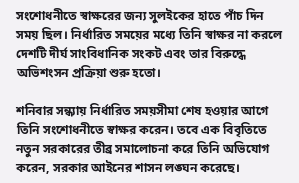সংশোধনীতে স্বাক্ষরের জন্য সুলইকের হাতে পাঁচ দিন সময় ছিল। নির্ধারিত সময়ের মধ্যে তিনি স্বাক্ষর না করলে দেশটি দীর্ঘ সাংবিধানিক সংকট এবং তার বিরুদ্ধে অভিশংসন প্রক্রিয়া শুরু হতো।

শনিবার সন্ধ্যায় নির্ধারিত সময়সীমা শেষ হওয়ার আগে তিনি সংশোধনীতে স্বাক্ষর করেন। তবে এক বিবৃতিতে নতুন সরকারের তীব্র সমালোচনা করে তিনি অভিযোগ করেন, সরকার আইনের শাসন লঙ্ঘন করেছে।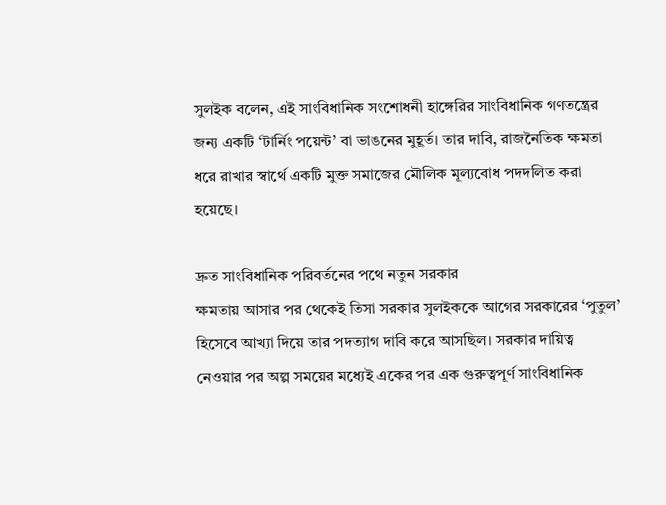সুলইক বলেন, এই সাংবিধানিক সংশোধনী হাঙ্গেরির সাংবিধানিক গণতন্ত্রের জন্য একটি ‘টার্নিং পয়েন্ট’ বা ভাঙনের মুহূর্ত। তার দাবি, রাজনৈতিক ক্ষমতা ধরে রাখার স্বার্থে একটি মুক্ত সমাজের মৌলিক মূল্যবোধ পদদলিত করা হয়েছে।

দ্রুত সাংবিধানিক পরিবর্তনের পথে নতুন সরকার
ক্ষমতায় আসার পর থেকেই তিসা সরকার সুলইককে আগের সরকারের ‘পুতুল’ হিসেবে আখ্যা দিয়ে তার পদত্যাগ দাবি করে আসছিল। সরকার দায়িত্ব নেওয়ার পর অল্প সময়ের মধ্যেই একের পর এক গুরুত্বপূর্ণ সাংবিধানিক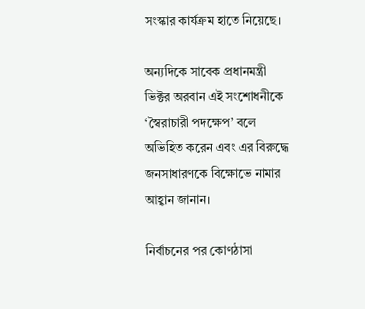সংস্কার কার্যক্রম হাতে নিয়েছে।

অন্যদিকে সাবেক প্রধানমন্ত্রী ভিক্টর অরবান এই সংশোধনীকে ‘স্বৈরাচারী পদক্ষেপ’ বলে অভিহিত করেন এবং এর বিরুদ্ধে জনসাধারণকে বিক্ষোভে নামার আহ্বান জানান।

নির্বাচনের পর কোণঠাসা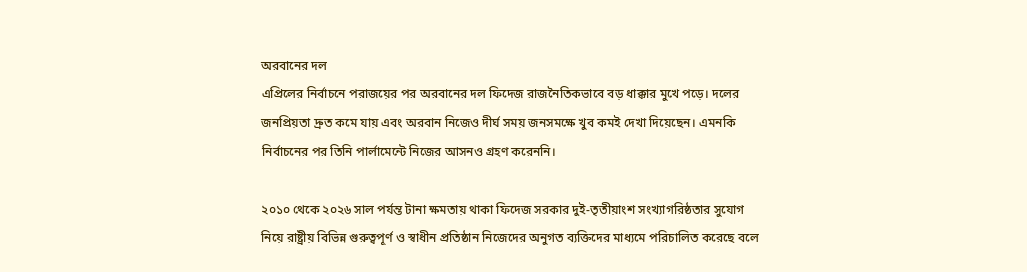অরবানের দল
এপ্রিলের নির্বাচনে পরাজয়ের পর অরবানের দল ফিদেজ রাজনৈতিকভাবে বড় ধাক্কার মুখে পড়ে। দলের জনপ্রিয়তা দ্রুত কমে যায় এবং অরবান নিজেও দীর্ঘ সময় জনসমক্ষে খুব কমই দেখা দিয়েছেন। এমনকি নির্বাচনের পর তিনি পার্লামেন্টে নিজের আসনও গ্রহণ করেননি।

২০১০ থেকে ২০২৬ সাল পর্যন্ত টানা ক্ষমতায় থাকা ফিদেজ সরকার দুই-তৃতীয়াংশ সংখ্যাগরিষ্ঠতার সুযোগ নিয়ে রাষ্ট্রীয় বিভিন্ন গুরুত্বপূর্ণ ও স্বাধীন প্রতিষ্ঠান নিজেদের অনুগত ব্যক্তিদের মাধ্যমে পরিচালিত করেছে বলে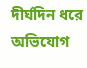দীর্ঘদিন ধরে অভিযোগ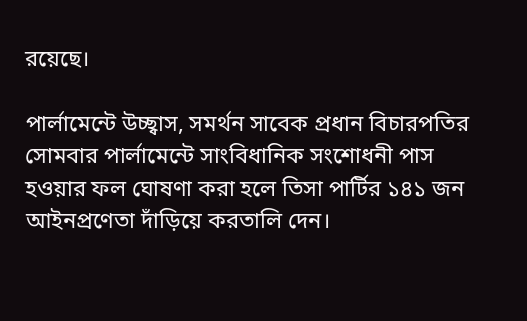রয়েছে।

পার্লামেন্টে উচ্ছ্বাস, সমর্থন সাবেক প্রধান বিচারপতির
সোমবার পার্লামেন্টে সাংবিধানিক সংশোধনী পাস হওয়ার ফল ঘোষণা করা হলে তিসা পার্টির ১৪১ জন আইনপ্রণেতা দাঁড়িয়ে করতালি দেন।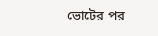ভোটের পর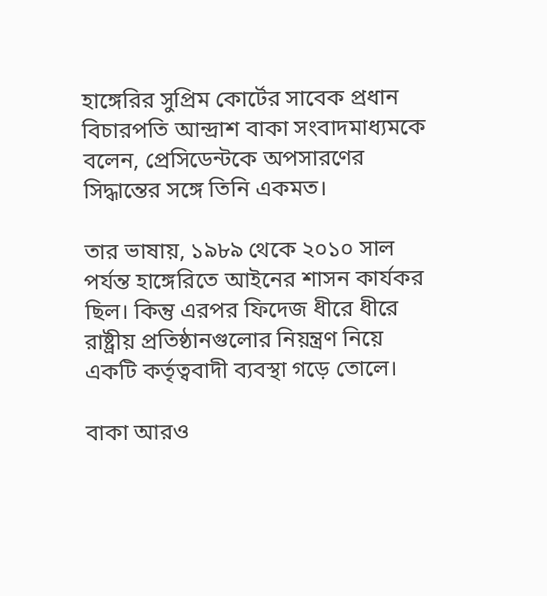হাঙ্গেরির সুপ্রিম কোর্টের সাবেক প্রধান বিচারপতি আন্দ্রাশ বাকা সংবাদমাধ্যমকে বলেন, প্রেসিডেন্টকে অপসারণের সিদ্ধান্তের সঙ্গে তিনি একমত।

তার ভাষায়, ১৯৮৯ থেকে ২০১০ সাল পর্যন্ত হাঙ্গেরিতে আইনের শাসন কার্যকর ছিল। কিন্তু এরপর ফিদেজ ধীরে ধীরে রাষ্ট্রীয় প্রতিষ্ঠানগুলোর নিয়ন্ত্রণ নিয়ে একটি কর্তৃত্ববাদী ব্যবস্থা গড়ে তোলে।

বাকা আরও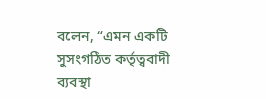বলেন, “এমন একটি সুসংগঠিত কর্তৃত্ববাদী ব্যবস্থা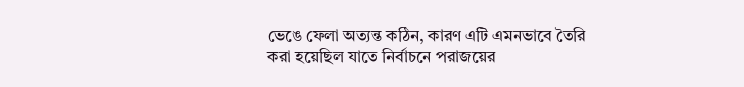ভেঙে ফেলা অত্যন্ত কঠিন, কারণ এটি এমনভাবে তৈরি করা হয়েছিল যাতে নির্বাচনে পরাজয়ের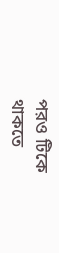পরও টিকে থাকতে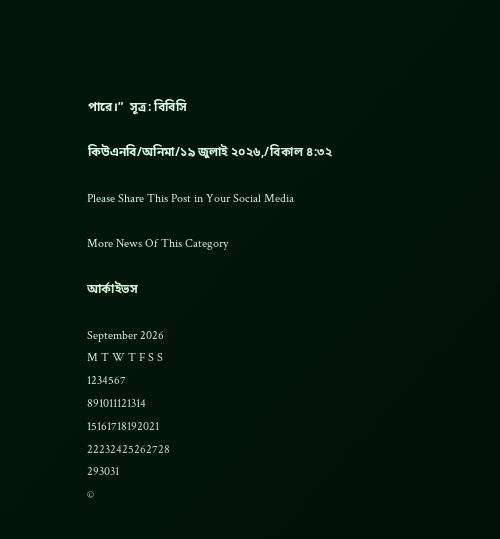পারে।”  সূত্র: বিবিসি

কিউএনবি/অনিমা/১৯ জুলাই ২০২৬,/বিকাল ৪:৩২

Please Share This Post in Your Social Media

More News Of This Category

আর্কাইভস

September 2026
M T W T F S S
1234567
891011121314
15161718192021
22232425262728
293031
©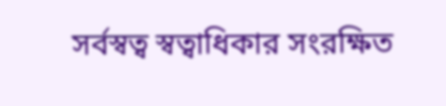সর্বস্বত্ব স্বত্বাধিকার সংরক্ষিত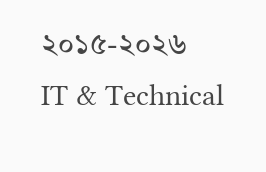২০১৫-২০২৬
IT & Technical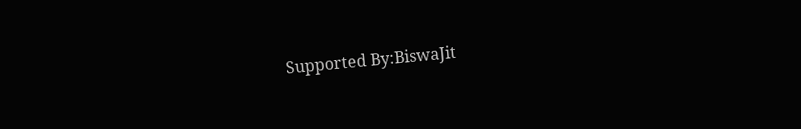Supported By:BiswaJit